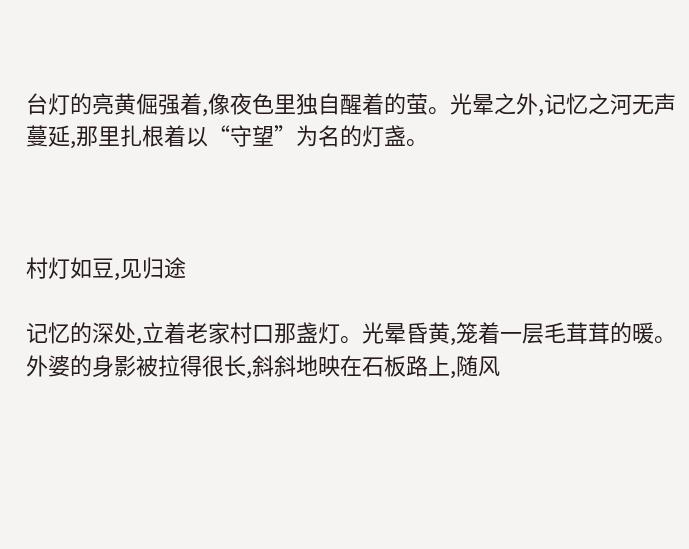台灯的亮黄倔强着,像夜色里独自醒着的萤。光晕之外,记忆之河无声蔓延,那里扎根着以“守望”为名的灯盏。



村灯如豆,见归途

记忆的深处,立着老家村口那盏灯。光晕昏黄,笼着一层毛茸茸的暖。外婆的身影被拉得很长,斜斜地映在石板路上,随风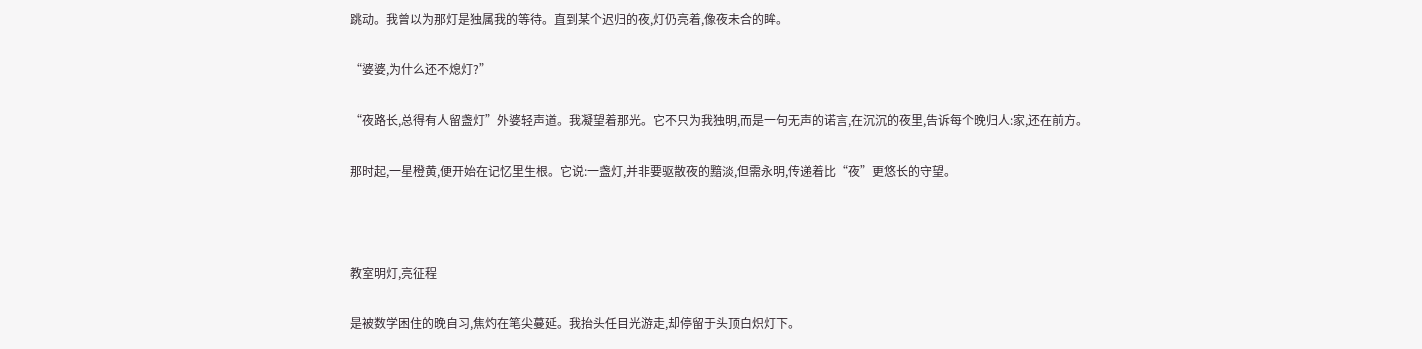跳动。我曾以为那灯是独属我的等待。直到某个迟归的夜,灯仍亮着,像夜未合的眸。

“婆婆,为什么还不熄灯?”

“夜路长,总得有人留盏灯”外婆轻声道。我凝望着那光。它不只为我独明,而是一句无声的诺言,在沉沉的夜里,告诉每个晚归人:家,还在前方。

那时起,一星橙黄,便开始在记忆里生根。它说:一盏灯,并非要驱散夜的黯淡,但需永明,传递着比“夜”更悠长的守望。



教室明灯,亮征程

是被数学困住的晚自习,焦灼在笔尖蔓延。我抬头任目光游走,却停留于头顶白炽灯下。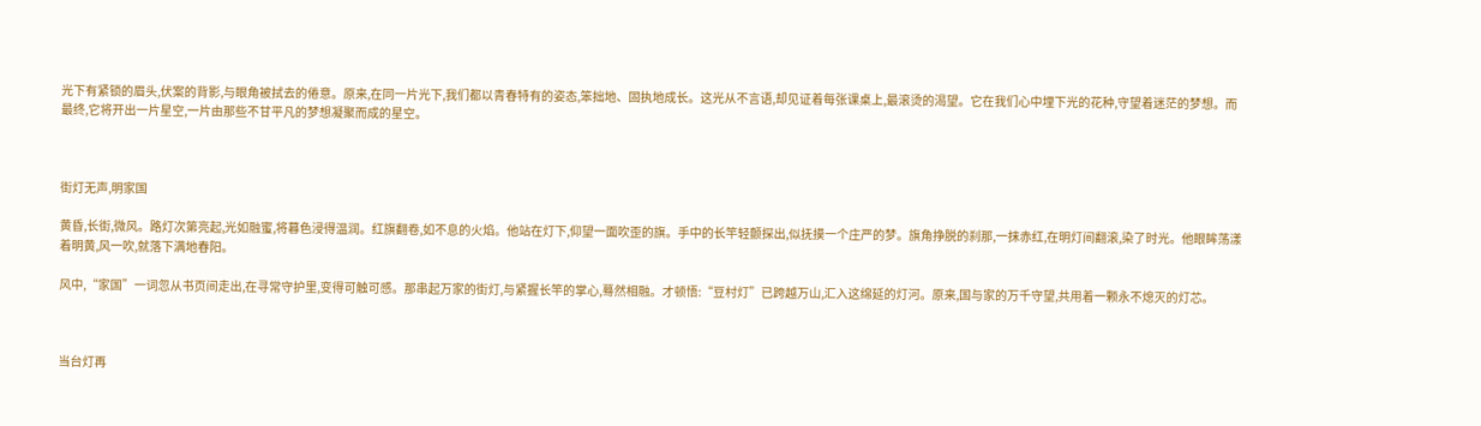光下有紧锁的眉头,伏案的背影,与眼角被拭去的倦意。原来,在同一片光下,我们都以青春特有的姿态,笨拙地、固执地成长。这光从不言语,却见证着每张课桌上,最滚烫的渴望。它在我们心中埋下光的花种,守望着迷茫的梦想。而最终,它将开出一片星空,一片由那些不甘平凡的梦想凝聚而成的星空。



街灯无声,明家国

黄昏,长街,微风。路灯次第亮起,光如融蜜,将暮色浸得温润。红旗翻卷,如不息的火焰。他站在灯下,仰望一面吹歪的旗。手中的长竿轻颤探出,似抚摸一个庄严的梦。旗角挣脱的刹那,一抹赤红,在明灯间翻滚,染了时光。他眼眸荡漾着明黄,风一吹,就落下满地春阳。

风中,“家国”一词忽从书页间走出,在寻常守护里,变得可触可感。那串起万家的街灯,与紧握长竿的掌心,蓦然相融。才顿悟:“豆村灯”已跨越万山,汇入这绵延的灯河。原来,国与家的万千守望,共用着一颗永不熄灭的灯芯。



当台灯再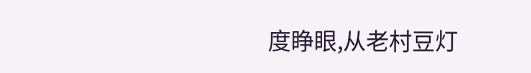度睁眼,从老村豆灯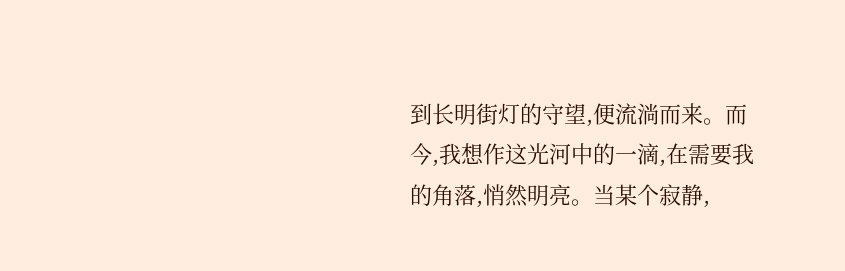到长明街灯的守望,便流淌而来。而今,我想作这光河中的一滴,在需要我的角落,悄然明亮。当某个寂静,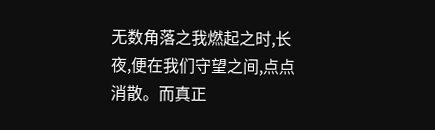无数角落之我燃起之时,长夜,便在我们守望之间,点点消散。而真正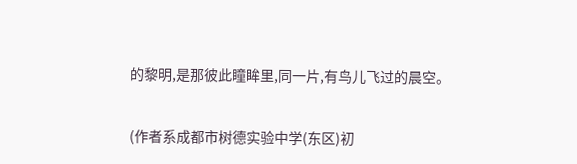的黎明,是那彼此瞳眸里,同一片,有鸟儿飞过的晨空。


(作者系成都市树德实验中学(东区)初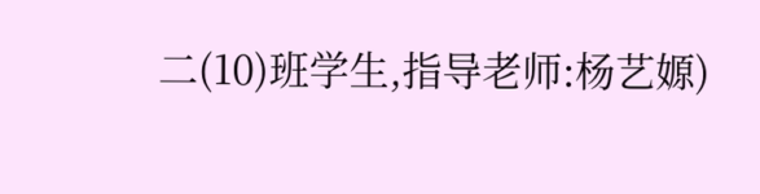二(10)班学生,指导老师:杨艺嫄)